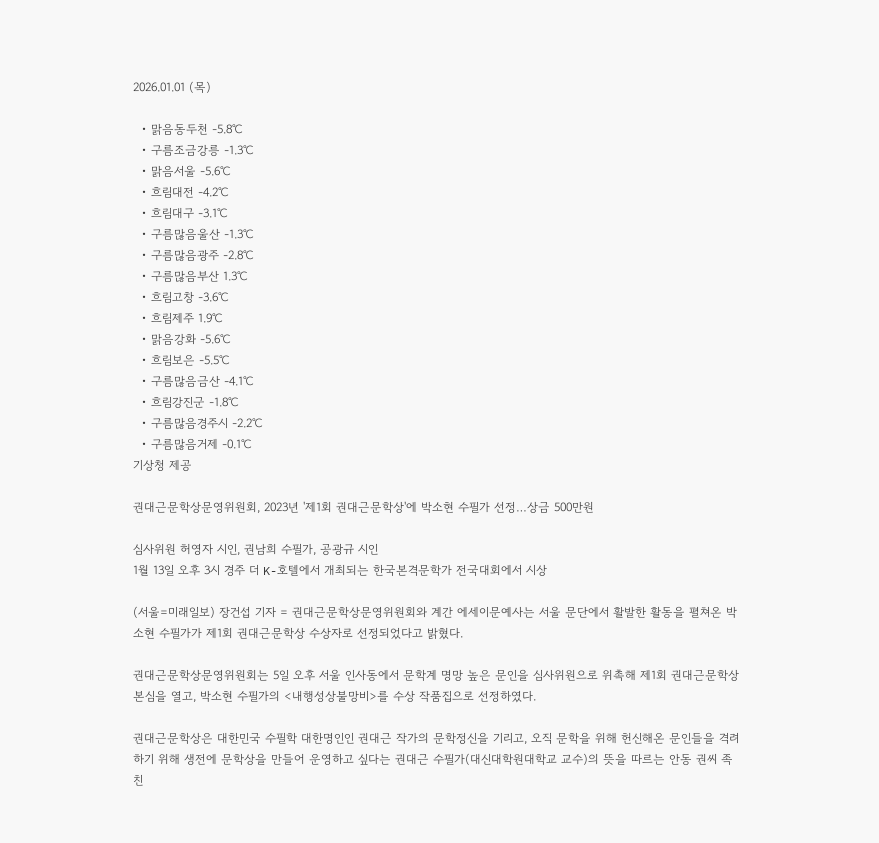2026.01.01 (목)

  • 맑음동두천 -5.8℃
  • 구름조금강릉 -1.3℃
  • 맑음서울 -5.6℃
  • 흐림대전 -4.2℃
  • 흐림대구 -3.1℃
  • 구름많음울산 -1.3℃
  • 구름많음광주 -2.8℃
  • 구름많음부산 1.3℃
  • 흐림고창 -3.6℃
  • 흐림제주 1.9℃
  • 맑음강화 -5.6℃
  • 흐림보은 -5.5℃
  • 구름많음금산 -4.1℃
  • 흐림강진군 -1.8℃
  • 구름많음경주시 -2.2℃
  • 구름많음거제 -0.1℃
기상청 제공

권대근문학상문영위원회, 2023년 '제1회 권대근문학상'에 박소현 수필가 선정…상금 500만원

심사위원 허영자 시인, 권남희 수필가, 공광규 시인
1월 13일 오후 3시 경주 더 K-호텔에서 개최되는 한국본격문학가 전국대회에서 시상

(서울=미래일보) 장건섭 기자 = 권대근문학상문영위원회와 계간 에세이문예사는 서울 문단에서 활발한 활동을 펼쳐온 박소현 수필가가 제1회 권대근문학상 수상자로 선정되었다고 밝혔다.

권대근문학상문영위원회는 5일 오후 서울 인사동에서 문학계 명망 높은 문인을 심사위원으로 위촉해 제1회 권대근문학상 본심을 열고, 박소현 수필가의 <내행성상불망비>를 수상 작품집으로 선정하였다.

권대근문학상은 대한민국 수필학 대한명인인 권대근 작가의 문학정신을 기리고, 오직 문학을 위해 헌신해온 문인들을 격려하기 위해 생전에 문학상을 만들어 운영하고 싶다는 권대근 수필가(대신대학원대학교 교수)의 뜻을 따르는 안동 권씨 족친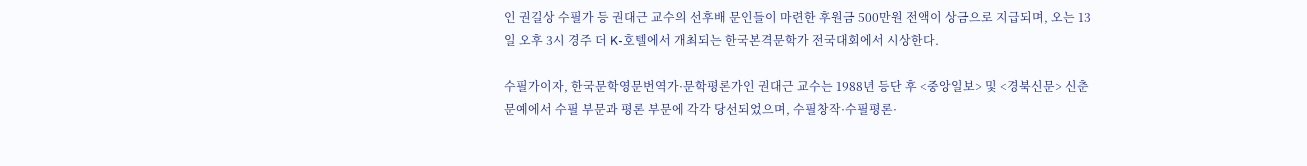인 권길상 수필가 등 권대근 교수의 선후배 문인들이 마련한 후원금 500만원 전액이 상금으로 지급되며, 오는 13일 오후 3시 경주 더 K-호텔에서 개최되는 한국본격문학가 전국대회에서 시상한다.

수필가이자, 한국문학영문번역가·문학평론가인 권대근 교수는 1988년 등단 후 <중앙일보> 및 <경북신문> 신춘문예에서 수필 부문과 평론 부문에 각각 당선되었으며, 수필창작·수필평론·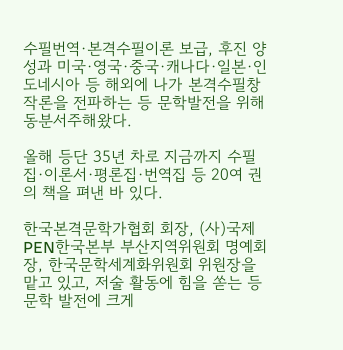수필번역·본격수필이론 보급, 후진 양성과 미국·영국·중국·캐나다·일본·인도네시아 등 해외에 나가 본격수필창작론을 전파하는 등 문학발전을 위해 동분서주해왔다.

올해 등단 35년 차로 지금까지 수필집·이론서·평론집·번역집 등 20여 권의 책을 펴낸 바 있다.

한국본격문학가협회 회장, (사)국제PEN한국본부 부산지역위원회 명예회장, 한국문학세계화위원회 위원장을 맡고 있고, 저술 활동에 힘을 쏟는 등 문학 발전에 크게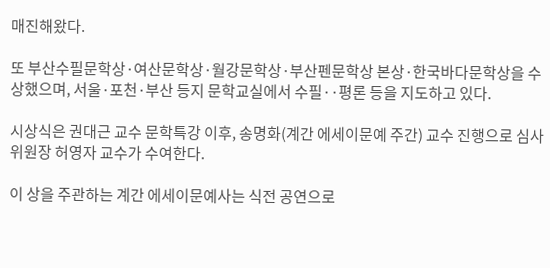매진해왔다.

또 부산수필문학상·여산문학상·월강문학상·부산펜문학상 본상·한국바다문학상을 수상했으며, 서울·포천·부산 등지 문학교실에서 수필··평론 등을 지도하고 있다.

시상식은 권대근 교수 문학특강 이후, 송명화(계간 에세이문예 주간) 교수 진행으로 심사위원장 허영자 교수가 수여한다.

이 상을 주관하는 계간 에세이문예사는 식전 공연으로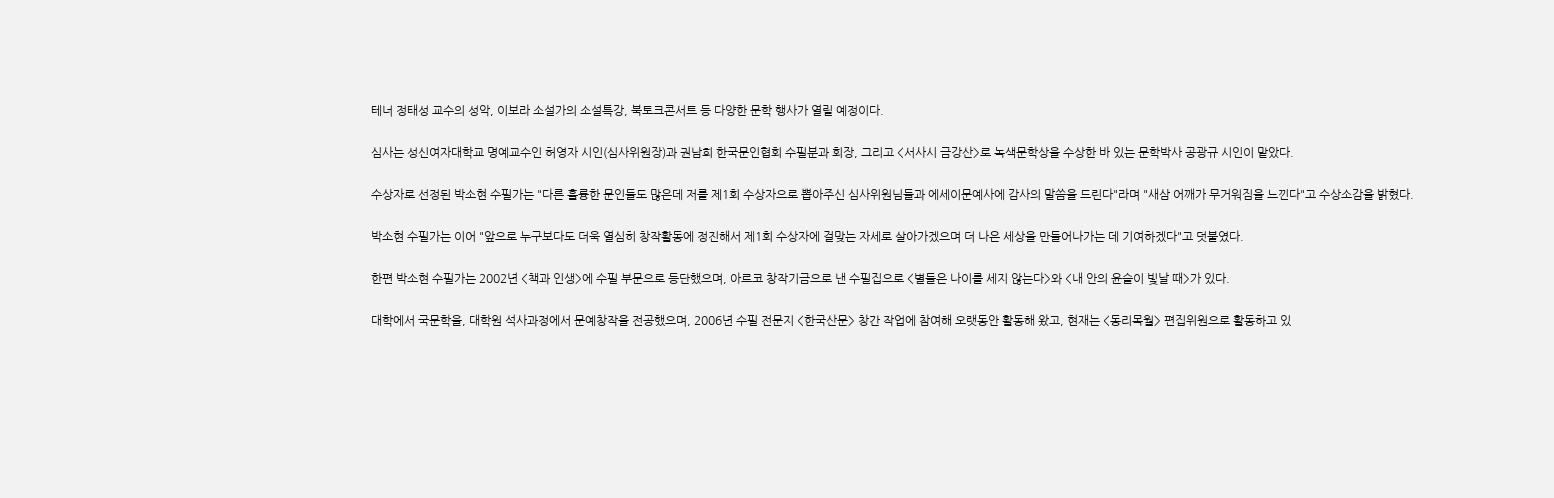테너 정태성 교수의 성악, 이보라 소설가의 소설특강, 북토크콘서트 등 다양한 문학 행사가 열릴 예정이다.

심사는 성신여자대학교 명예교수인 허영자 시인(심사위원장)과 권남희 한국문인협회 수필분과 회장, 그리고 <서사시 금강산>로 녹색문학상을 수상한 바 있는 문학박사 공광규 시인이 맡았다.

수상자로 선정된 박소현 수필가는 "다른 훌륭한 문인들도 많은데 저를 제1회 수상자으로 뽑아주신 심사위원님들과 에세이문예사에 감사의 말씀을 드린다"라며 "새삼 어깨가 무거워짐을 느낀다"고 수상소감을 밝혔다.

박소현 수필가는 이어 "앞으로 누구보다도 더욱 열심히 창작활동에 정진해서 제1회 수상자에 걸맞는 자세로 살아가겠으며 더 나은 세상을 만들어나가는 데 기여하겠다"고 덧붙였다.

한편 박소현 수필가는 2002년 <책과 인생>에 수필 부문으로 등단했으며, 아르코 창작기금으로 낸 수필집으로 <별들은 나이를 세지 않는다>와 <내 안의 윤슬이 빛날 때>가 있다.

대학에서 국문학을, 대학원 석사과정에서 문예창작을 전공했으며, 2006년 수필 전문지 <한국산문> 창간 작업에 참여해 오랫동안 활동해 왔고, 현재는 <동리목월> 편집위원으로 활동하고 있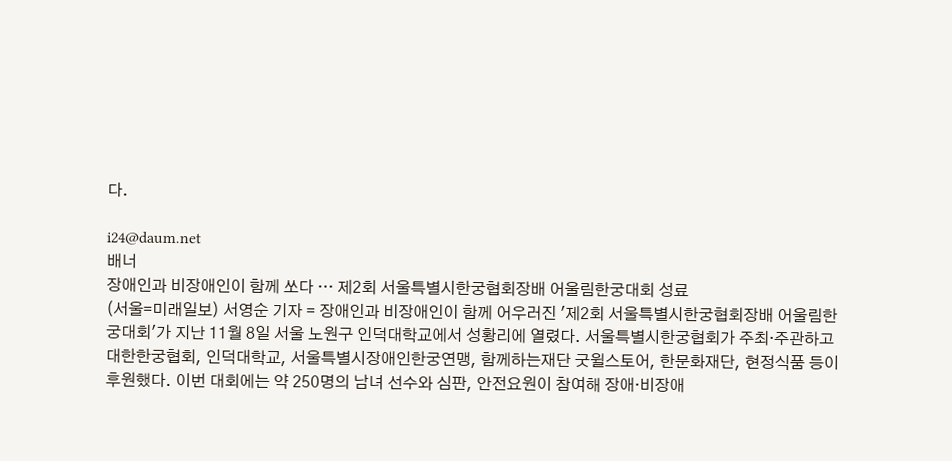다.

i24@daum.net
배너
장애인과 비장애인이 함께 쏘다 … 제2회 서울특별시한궁협회장배 어울림한궁대회 성료
(서울=미래일보) 서영순 기자 = 장애인과 비장애인이 함께 어우러진 '제2회 서울특별시한궁협회장배 어울림한궁대회'가 지난 11월 8일 서울 노원구 인덕대학교에서 성황리에 열렸다. 서울특별시한궁협회가 주최·주관하고 대한한궁협회, 인덕대학교, 서울특별시장애인한궁연맹, 함께하는재단 굿윌스토어, 한문화재단, 현정식품 등이 후원했다. 이번 대회에는 약 250명의 남녀 선수와 심판, 안전요원이 참여해 장애·비장애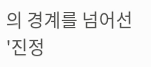의 경계를 넘어선 '진정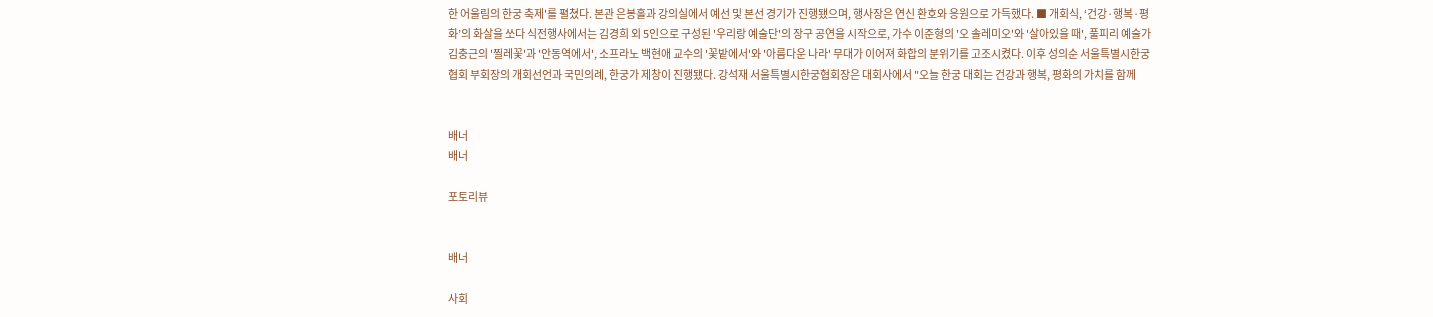한 어울림의 한궁 축제'를 펼쳤다. 본관 은봉홀과 강의실에서 예선 및 본선 경기가 진행됐으며, 행사장은 연신 환호와 응원으로 가득했다. ■ 개회식, ‘건강·행복·평화’의 화살을 쏘다 식전행사에서는 김경희 외 5인으로 구성된 '우리랑 예술단'의 장구 공연을 시작으로, 가수 이준형의 '오 솔레미오'와 '살아있을 때', 풀피리 예술가 김충근의 '찔레꽃'과 '안동역에서', 소프라노 백현애 교수의 '꽃밭에서'와 '아름다운 나라' 무대가 이어져 화합의 분위기를 고조시켰다. 이후 성의순 서울특별시한궁협회 부회장의 개회선언과 국민의례, 한궁가 제창이 진행됐다. 강석재 서울특별시한궁협회장은 대회사에서 "오늘 한궁 대회는 건강과 행복, 평화의 가치를 함께


배너
배너

포토리뷰


배너

사회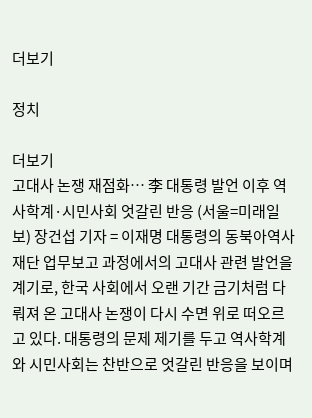더보기

정치

더보기
고대사 논쟁 재점화… 李 대통령 발언 이후 역사학계·시민사회 엇갈린 반응 (서울=미래일보) 장건섭 기자 = 이재명 대통령의 동북아역사재단 업무보고 과정에서의 고대사 관련 발언을 계기로, 한국 사회에서 오랜 기간 금기처럼 다뤄져 온 고대사 논쟁이 다시 수면 위로 떠오르고 있다. 대통령의 문제 제기를 두고 역사학계와 시민사회는 찬반으로 엇갈린 반응을 보이며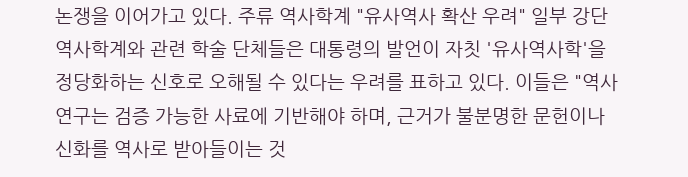논쟁을 이어가고 있다. 주류 역사학계 "유사역사 확산 우려" 일부 강단 역사학계와 관련 학술 단체들은 대통령의 발언이 자칫 '유사역사학'을 정당화하는 신호로 오해될 수 있다는 우려를 표하고 있다. 이들은 "역사 연구는 검증 가능한 사료에 기반해야 하며, 근거가 불분명한 문헌이나 신화를 역사로 받아들이는 것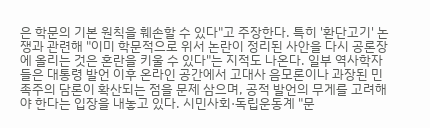은 학문의 기본 원칙을 훼손할 수 있다"고 주장한다. 특히 '환단고기' 논쟁과 관련해 "이미 학문적으로 위서 논란이 정리된 사안을 다시 공론장에 올리는 것은 혼란을 키울 수 있다"는 지적도 나온다. 일부 역사학자들은 대통령 발언 이후 온라인 공간에서 고대사 음모론이나 과장된 민족주의 담론이 확산되는 점을 문제 삼으며, 공적 발언의 무게를 고려해야 한다는 입장을 내놓고 있다. 시민사회·독립운동계 "문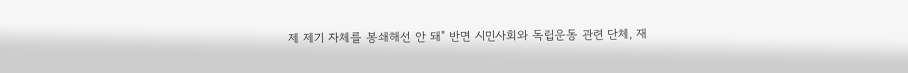제 제기 자체를 봉쇄해선 안 돼" 반면 시민사회와 독립운동 관련 단체, 재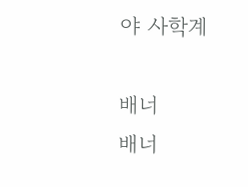야 사학계

배너
배너